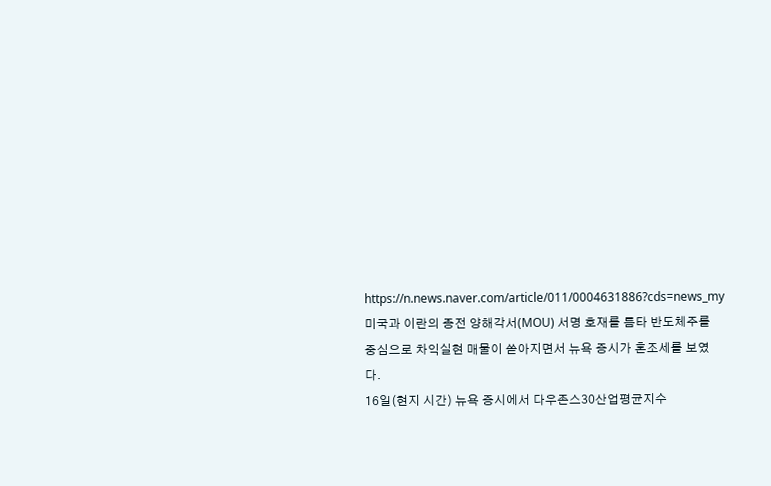https://n.news.naver.com/article/011/0004631886?cds=news_my
미국과 이란의 종전 양해각서(MOU) 서명 호재를 틈타 반도체주를 중심으로 차익실현 매물이 쏟아지면서 뉴욕 증시가 혼조세를 보였다.
16일(현지 시간) 뉴욕 증시에서 다우존스30산업평균지수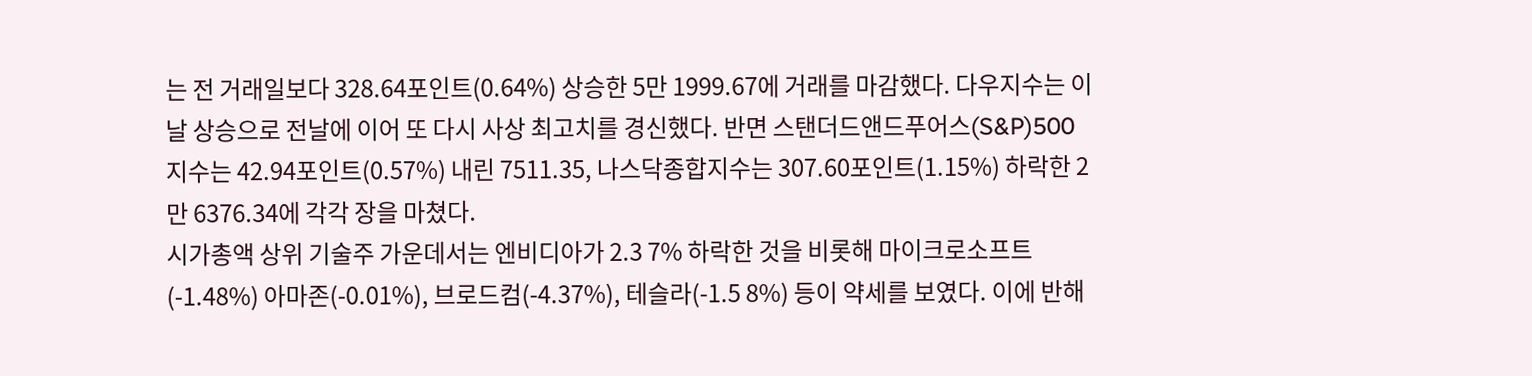는 전 거래일보다 328.64포인트(0.64%) 상승한 5만 1999.67에 거래를 마감했다. 다우지수는 이날 상승으로 전날에 이어 또 다시 사상 최고치를 경신했다. 반면 스탠더드앤드푸어스(S&P)500 지수는 42.94포인트(0.57%) 내린 7511.35, 나스닥종합지수는 307.60포인트(1.15%) 하락한 2만 6376.34에 각각 장을 마쳤다.
시가총액 상위 기술주 가운데서는 엔비디아가 2.3 7% 하락한 것을 비롯해 마이크로소프트(-1.48%) 아마존(-0.01%), 브로드컴(-4.37%), 테슬라(-1.5 8%) 등이 약세를 보였다. 이에 반해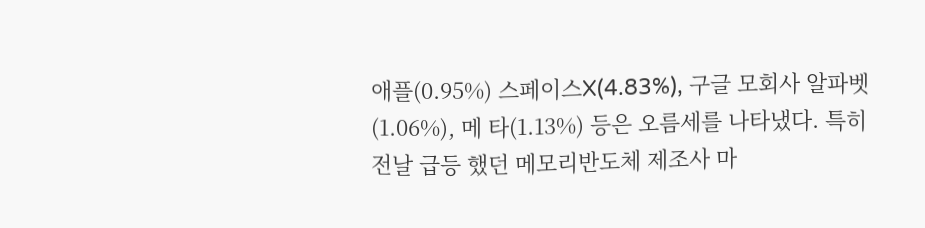애플(0.95%) 스페이스X(4.83%), 구글 모회사 알파벳(1.06%), 메 타(1.13%) 등은 오름세를 나타냈다. 특히 전날 급등 했던 메모리반도체 제조사 마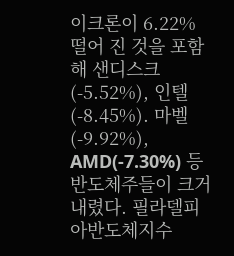이크론이 6.22% 떨어 진 것을 포함해 샌디스크(-5.52%), 인텔(-8.45%). 마벨(-9.92%), AMD(-7.30%) 등 반도체주들이 크거 내렸다. 필라델피아반도체지수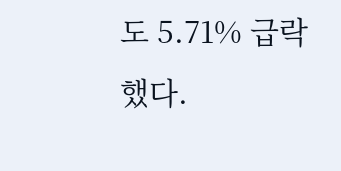도 5.71% 급락했다.